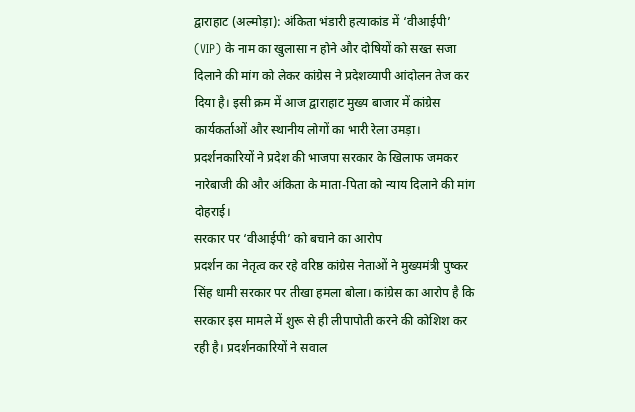द्वाराहाट (अल्मोड़ा): अंकिता भंडारी हत्याकांड में ‘वीआईपी’ (VIP) के नाम का खुलासा न होने और दोषियों को सख्त सजा दिलाने की मांग को लेकर कांग्रेस ने प्रदेशव्यापी आंदोलन तेज कर दिया है। इसी क्रम में आज द्वाराहाट मुख्य बाजार में कांग्रेस कार्यकर्ताओं और स्थानीय लोगों का भारी रेला उमड़ा। प्रदर्शनकारियों ने प्रदेश की भाजपा सरकार के खिलाफ जमकर नारेबाजी की और अंकिता के माता-पिता को न्याय दिलाने की मांग दोहराई।
सरकार पर ‘वीआईपी’ को बचाने का आरोप
प्रदर्शन का नेतृत्व कर रहे वरिष्ठ कांग्रेस नेताओं ने मुख्यमंत्री पुष्कर सिंह धामी सरकार पर तीखा हमला बोला। कांग्रेस का आरोप है कि सरकार इस मामले में शुरू से ही लीपापोती करने की कोशिश कर रही है। प्रदर्शनकारियों ने सवाल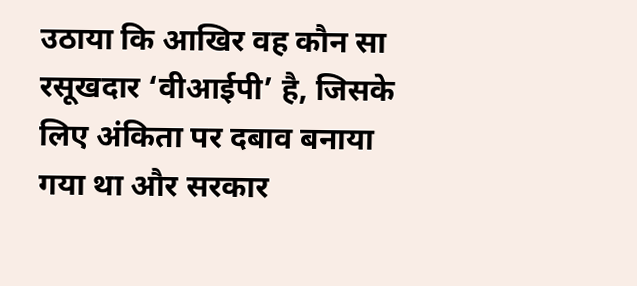उठाया कि आखिर वह कौन सा रसूखदार ‘वीआईपी’ है, जिसके लिए अंकिता पर दबाव बनाया गया था और सरकार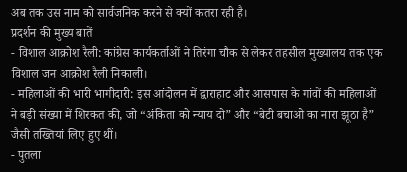अब तक उस नाम को सार्वजनिक करने से क्यों कतरा रही है।
प्रदर्शन की मुख्य बातें
- विशाल आक्रोश रैली: कांग्रेस कार्यकर्ताओं ने तिरंगा चौक से लेकर तहसील मुख्यालय तक एक विशाल जन आक्रोश रैली निकाली।
- महिलाओं की भारी भागीदारी: इस आंदोलन में द्वाराहाट और आसपास के गांवों की महिलाओं ने बड़ी संख्या में शिरकत की, जो “अंकिता को न्याय दो” और “बेटी बचाओ का नारा झूठा है” जैसी तख्तियां लिए हुए थीं।
- पुतला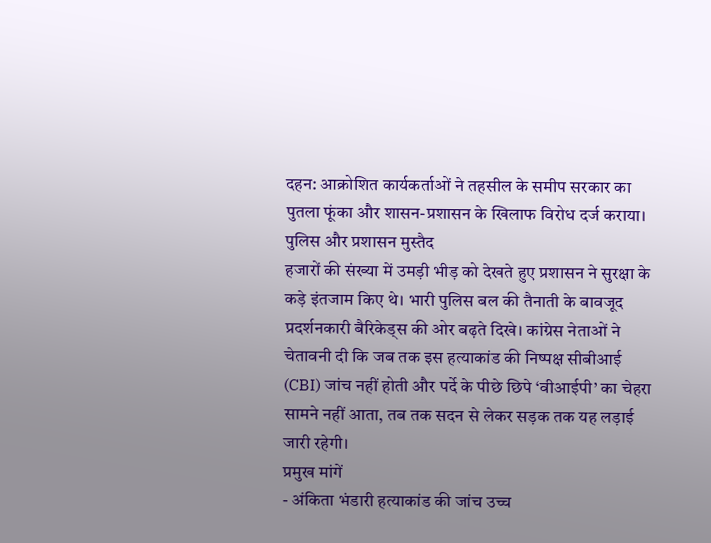दहन: आक्रोशित कार्यकर्ताओं ने तहसील के समीप सरकार का पुतला फूंका और शासन-प्रशासन के खिलाफ विरोध दर्ज कराया।
पुलिस और प्रशासन मुस्तैद
हजारों की संख्या में उमड़ी भीड़ को देखते हुए प्रशासन ने सुरक्षा के कड़े इंतजाम किए थे। भारी पुलिस बल की तैनाती के बावजूद प्रदर्शनकारी बैरिकेड्स की ओर बढ़ते दिखे। कांग्रेस नेताओं ने चेतावनी दी कि जब तक इस हत्याकांड की निष्पक्ष सीबीआई (CBI) जांच नहीं होती और पर्दे के पीछे छिपे ‘वीआईपी’ का चेहरा सामने नहीं आता, तब तक सदन से लेकर सड़क तक यह लड़ाई जारी रहेगी।
प्रमुख मांगें
- अंकिता भंडारी हत्याकांड की जांच उच्च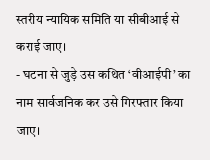स्तरीय न्यायिक समिति या सीबीआई से कराई जाए।
- घटना से जुड़े उस कथित ‘वीआईपी’ का नाम सार्वजनिक कर उसे गिरफ्तार किया जाए।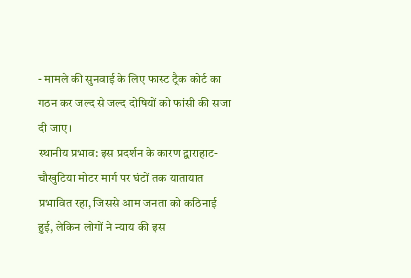- मामले की सुनवाई के लिए फास्ट ट्रैक कोर्ट का गठन कर जल्द से जल्द दोषियों को फांसी की सजा दी जाए।
स्थानीय प्रभाव: इस प्रदर्शन के कारण द्वाराहाट-चौखुटिया मोटर मार्ग पर घंटों तक यातायात प्रभावित रहा, जिससे आम जनता को कठिनाई हुई, लेकिन लोगों ने न्याय की इस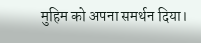मुहिम को अपना समर्थन दिया।